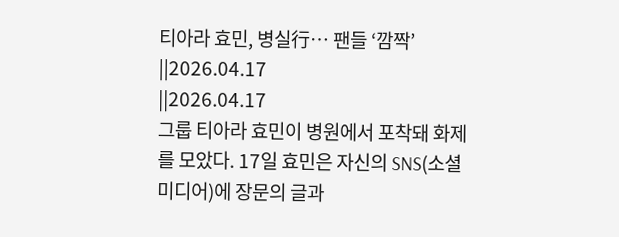티아라 효민, 병실行… 팬들 ‘깜짝’
||2026.04.17
||2026.04.17
그룹 티아라 효민이 병원에서 포착돼 화제를 모았다. 17일 효민은 자신의 SNS(소셜미디어)에 장문의 글과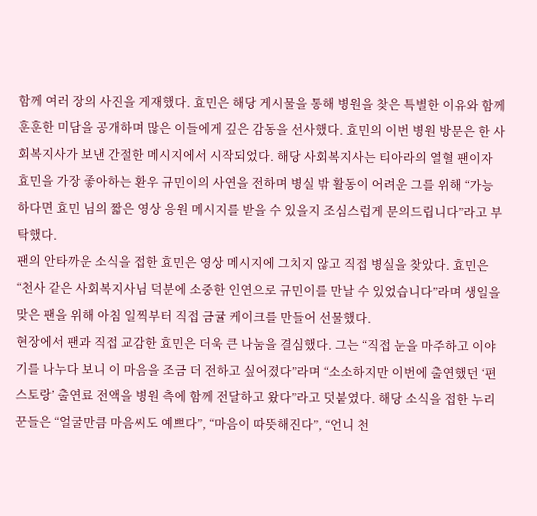함께 여러 장의 사진을 게재했다. 효민은 해당 게시물을 통해 병원을 찾은 특별한 이유와 함께 훈훈한 미담을 공개하며 많은 이들에게 깊은 감동을 선사했다. 효민의 이번 병원 방문은 한 사회복지사가 보낸 간절한 메시지에서 시작되었다. 해당 사회복지사는 티아라의 열혈 팬이자 효민을 가장 좋아하는 환우 규민이의 사연을 전하며 병실 밖 활동이 어려운 그를 위해 “가능하다면 효민 님의 짧은 영상 응원 메시지를 받을 수 있을지 조심스럽게 문의드립니다”라고 부탁했다.
팬의 안타까운 소식을 접한 효민은 영상 메시지에 그치지 않고 직접 병실을 찾았다. 효민은 “천사 같은 사회복지사님 덕분에 소중한 인연으로 규민이를 만날 수 있었습니다”라며 생일을 맞은 팬을 위해 아침 일찍부터 직접 금귤 케이크를 만들어 선물했다.
현장에서 팬과 직접 교감한 효민은 더욱 큰 나눔을 결심했다. 그는 “직접 눈을 마주하고 이야기를 나누다 보니 이 마음을 조금 더 전하고 싶어졌다”라며 “소소하지만 이번에 출연했던 ‘편스토랑’ 출연료 전액을 병원 측에 함께 전달하고 왔다”라고 덧붙였다. 해당 소식을 접한 누리꾼들은 “얼굴만큼 마음씨도 예쁘다”, “마음이 따뜻해진다”, “언니 천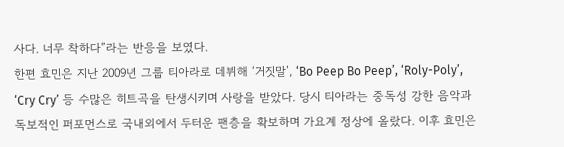사다. 너무 착하다”라는 반응을 보였다.
한편 효민은 지난 2009년 그룹 티아라로 데뷔해 ‘거짓말’, ‘Bo Peep Bo Peep’, ‘Roly-Poly’, ‘Cry Cry’ 등 수많은 히트곡을 탄생시키며 사랑을 받았다. 당시 티아라는 중독성 강한 음악과 독보적인 퍼포먼스로 국내외에서 두터운 팬층을 확보하며 가요계 정상에 올랐다. 이후 효민은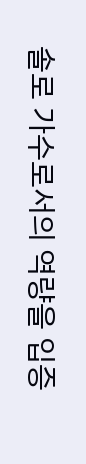솔로 가수로서의 역량을 입증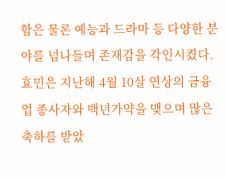함은 물론 예능과 드라마 등 다양한 분야를 넘나들며 존재감을 각인시켰다.
효민은 지난해 4월 10살 연상의 금융업 종사자와 백년가약을 맺으며 많은 축하를 받았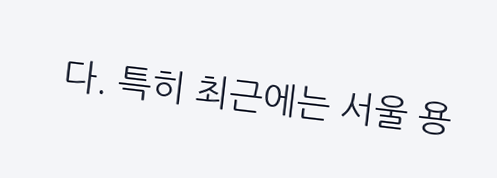다. 특히 최근에는 서울 용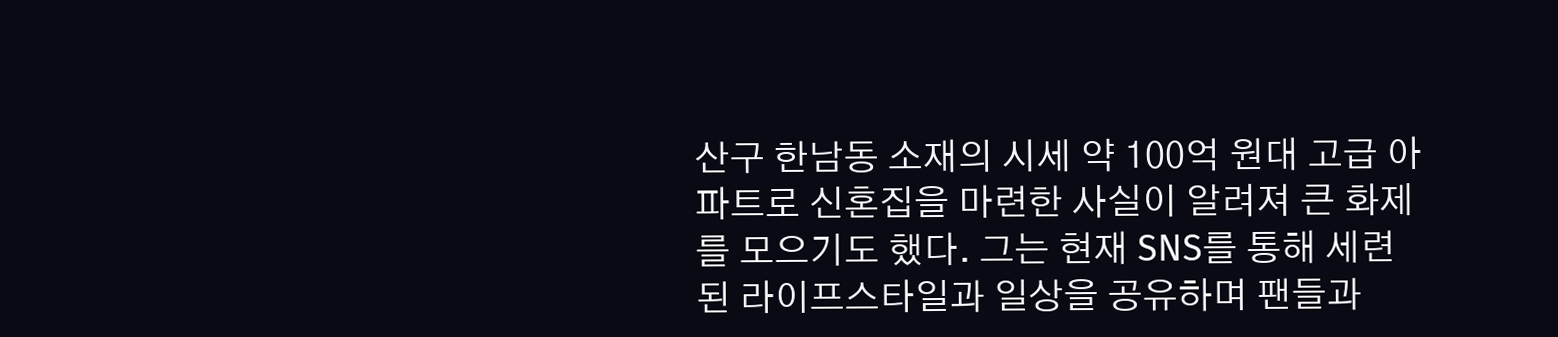산구 한남동 소재의 시세 약 100억 원대 고급 아파트로 신혼집을 마련한 사실이 알려져 큰 화제를 모으기도 했다. 그는 현재 SNS를 통해 세련된 라이프스타일과 일상을 공유하며 팬들과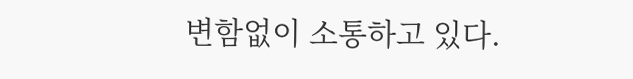변함없이 소통하고 있다.